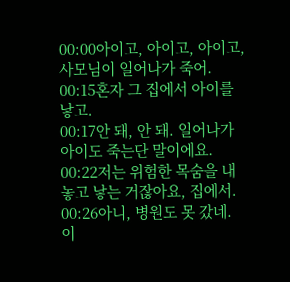00:00아이고, 아이고, 아이고, 사모님이 일어나가 죽어.
00:15혼자 그 집에서 아이를 낳고.
00:17안 돼, 안 돼. 일어나가 아이도 죽는단 말이에요.
00:22저는 위험한 목숨을 내놓고 낳는 거잖아요, 집에서.
00:26아니, 병원도 못 갔네. 이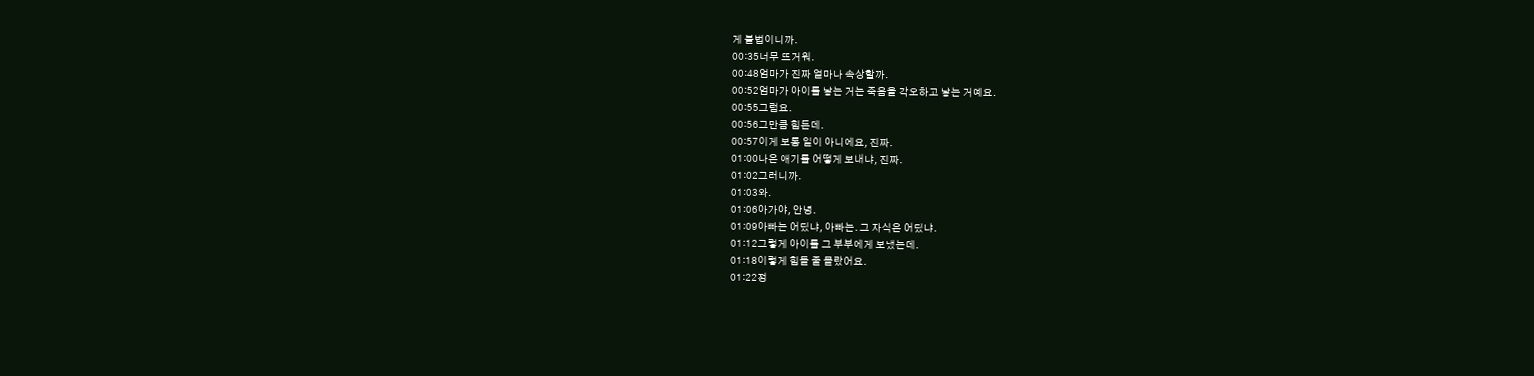게 불법이니까.
00:35너무 뜨거워.
00:48엄마가 진짜 얼마나 속상할까.
00:52엄마가 아이를 낳는 거는 죽음을 각오하고 낳는 거예요.
00:55그럼요.
00:56그만큼 힘든데.
00:57이게 보통 일이 아니에요, 진짜.
01:00나은 애기를 어떻게 보내냐, 진짜.
01:02그러니까.
01:03와.
01:06아가야, 안녕.
01:09아빠는 어딨냐, 아빠는. 그 자식은 어딨냐.
01:12그렇게 아이를 그 부부에게 보냈는데.
01:18이렇게 힘들 줄 몰랐어요.
01:22정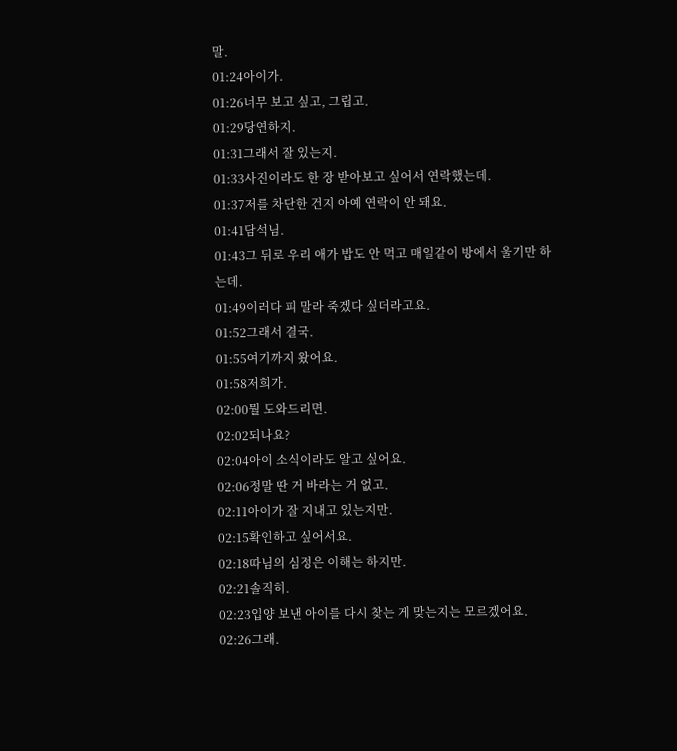말.
01:24아이가.
01:26너무 보고 싶고, 그립고.
01:29당연하지.
01:31그래서 잘 있는지.
01:33사진이라도 한 장 받아보고 싶어서 연락했는데.
01:37저를 차단한 건지 아예 연락이 안 돼요.
01:41담석님.
01:43그 뒤로 우리 애가 밥도 안 먹고 매일같이 방에서 울기만 하는데.
01:49이러다 피 말라 죽겠다 싶더라고요.
01:52그래서 결국.
01:55여기까지 왔어요.
01:58저희가.
02:00뭘 도와드리면.
02:02되나요?
02:04아이 소식이라도 알고 싶어요.
02:06정말 딴 거 바라는 거 없고.
02:11아이가 잘 지내고 있는지만.
02:15확인하고 싶어서요.
02:18따님의 심정은 이해는 하지만.
02:21솔직히.
02:23입양 보낸 아이를 다시 찾는 게 맞는지는 모르겠어요.
02:26그래.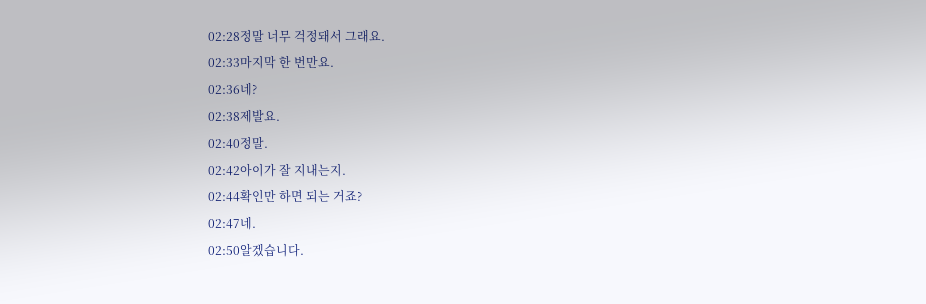02:28정말 너무 걱정돼서 그래요.
02:33마지막 한 번만요.
02:36네?
02:38제발요.
02:40정말.
02:42아이가 잘 지내는지.
02:44확인만 하면 되는 거죠?
02:47네.
02:50알겠습니다.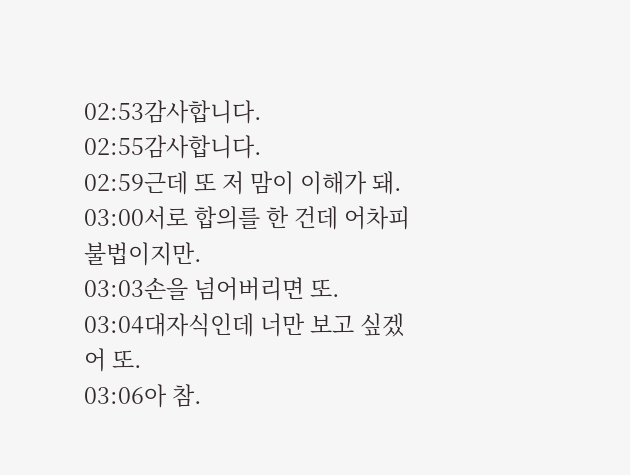02:53감사합니다.
02:55감사합니다.
02:59근데 또 저 맘이 이해가 돼.
03:00서로 합의를 한 건데 어차피 불법이지만.
03:03손을 넘어버리면 또.
03:04대자식인데 너만 보고 싶겠어 또.
03:06아 참.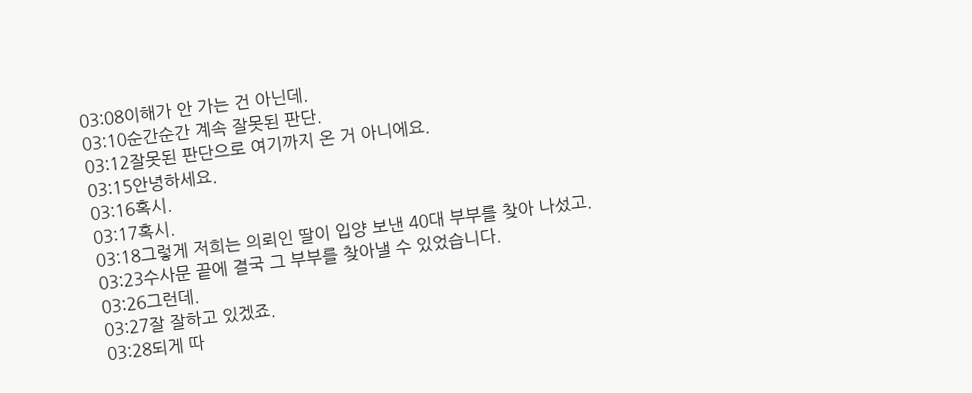03:08이해가 안 가는 건 아닌데.
03:10순간순간 계속 잘못된 판단.
03:12잘못된 판단으로 여기까지 온 거 아니에요.
03:15안녕하세요.
03:16혹시.
03:17혹시.
03:18그렇게 저희는 의뢰인 딸이 입양 보낸 40대 부부를 찾아 나섰고.
03:23수사문 끝에 결국 그 부부를 찾아낼 수 있었습니다.
03:26그런데.
03:27잘 잘하고 있겠죠.
03:28되게 따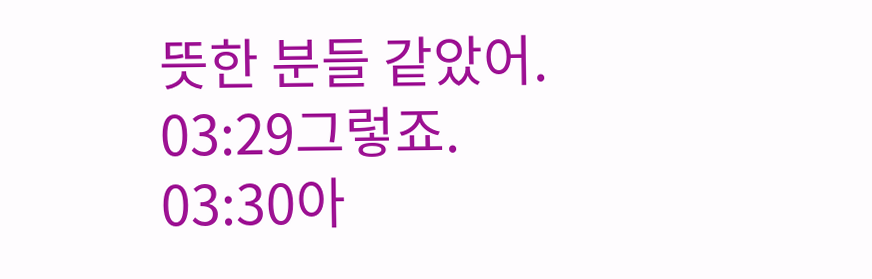뜻한 분들 같았어.
03:29그렇죠.
03:30아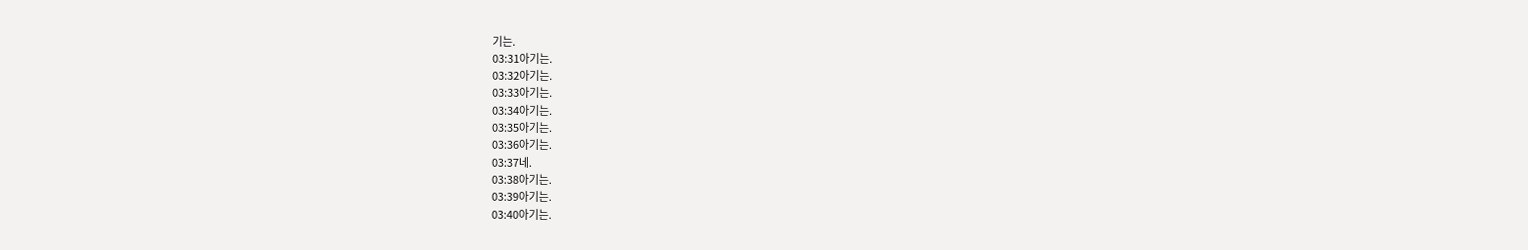기는.
03:31아기는.
03:32아기는.
03:33아기는.
03:34아기는.
03:35아기는.
03:36아기는.
03:37네.
03:38아기는.
03:39아기는.
03:40아기는.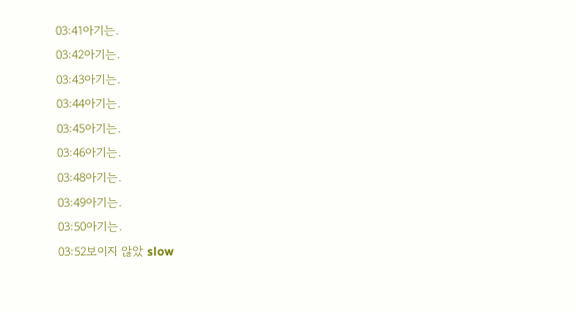03:41아기는.
03:42아기는.
03:43아기는.
03:44아기는.
03:45아기는.
03:46아기는.
03:48아기는.
03:49아기는.
03:50아기는.
03:52보이지 않았 slow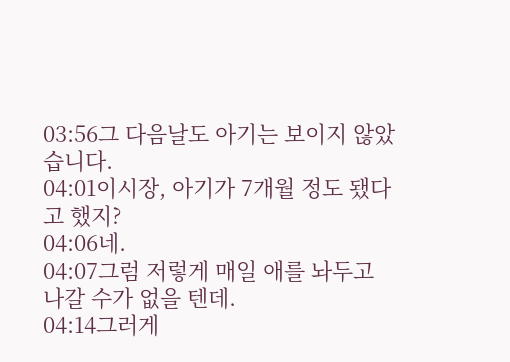03:56그 다음날도 아기는 보이지 않았습니다.
04:01이시장, 아기가 7개월 정도 됐다고 했지?
04:06네.
04:07그럼 저렇게 매일 애를 놔두고 나갈 수가 없을 텐데.
04:14그러게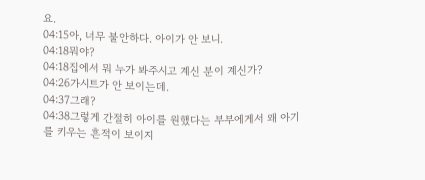요.
04:15아, 너무 불안하다. 아이가 안 보니.
04:18뭐야?
04:18집에서 뭐 누가 봐주시고 계신 분이 계신가?
04:26가시트가 안 보이는데.
04:37그래?
04:38그렇게 간절히 아이를 원했다는 부부에게서 왜 아기를 키우는 흔적이 보이지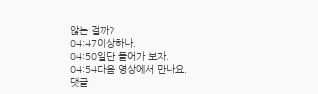않는 걸까?
04:47이상하나.
04:50일단 들어가 보자.
04:54다음 영상에서 만나요.
댓글